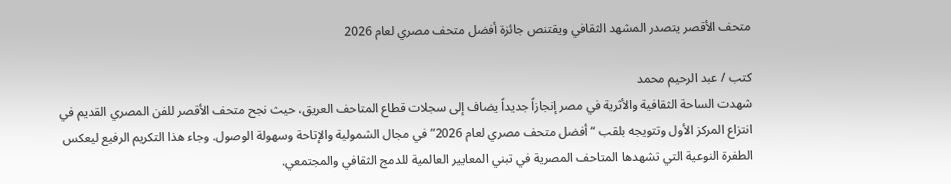متحف الأقصر يتصدر المشهد الثقافي ويقتنص جائزة أفضل متحف مصري لعام 2026

كتب / عبد الرحيم محمد
شهدت الساحة الثقافية والأثرية في مصر إنجازاً جديداً يضاف إلى سجلات قطاع المتاحف العريق، حيث نجح متحف الأقصر للفن المصري القديم في انتزاع المركز الأول وتتويجه بلقب “أفضل متحف مصري لعام 2026” في مجال الشمولية والإتاحة وسهولة الوصول. وجاء هذا التكريم الرفيع ليعكس الطفرة النوعية التي تشهدها المتاحف المصرية في تبني المعايير العالمية للدمج الثقافي والمجتمعي.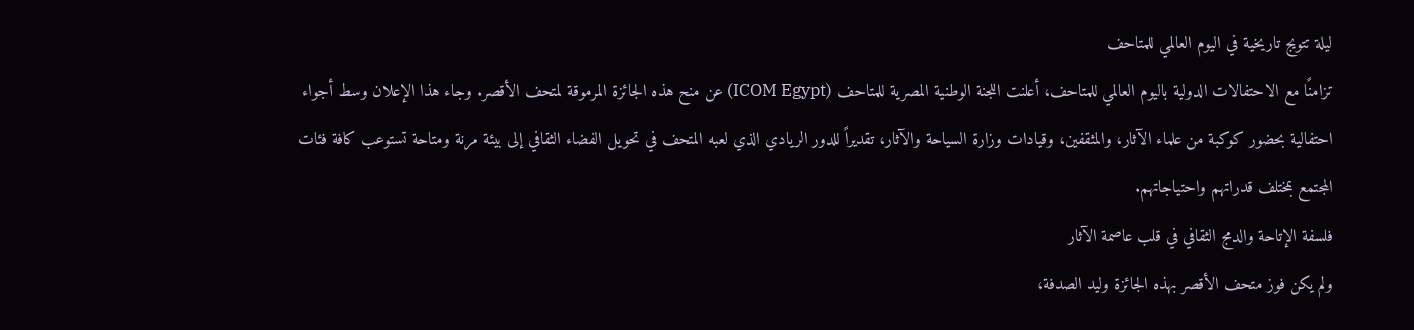ليلة تتويج تاريخية في اليوم العالمي للمتاحف
تزامنًا مع الاحتفالات الدولية باليوم العالمي للمتاحف، أعلنت اللجنة الوطنية المصرية للمتاحف (ICOM Egypt) عن منح هذه الجائزة المرموقة لمتحف الأقصر. وجاء هذا الإعلان وسط أجواء احتفالية بحضور كوكبة من علماء الآثار، والمثقفين، وقيادات وزارة السياحة والآثار، تقديراً للدور الريادي الذي لعبه المتحف في تحويل الفضاء الثقافي إلى بيئة مرنة ومتاحة تستوعب كافة فئات المجتمع بمختلف قدراتهم واحتياجاتهم.
فلسفة الإتاحة والدمج الثقافي في قلب عاصمة الآثار
ولم يكن فوز متحف الأقصر بهذه الجائزة وليد الصدفة،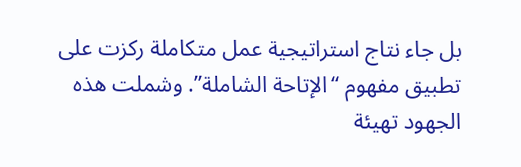بل جاء نتاج استراتيجية عمل متكاملة ركزت على تطبيق مفهوم “الإتاحة الشاملة”. وشملت هذه الجهود تهيئة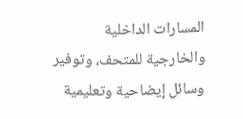المسارات الداخلية والخارجية للمتحف، وتوفير وسائل إيضاحية وتعليمية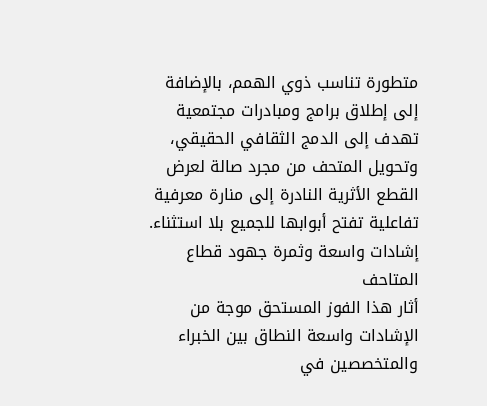متطورة تناسب ذوي الهمم، بالإضافة إلى إطلاق برامج ومبادرات مجتمعية تهدف إلى الدمج الثقافي الحقيقي، وتحويل المتحف من مجرد صالة لعرض القطع الأثرية النادرة إلى منارة معرفية تفاعلية تفتح أبوابها للجميع بلا استثناء.
إشادات واسعة وثمرة جهود قطاع المتاحف
أثار هذا الفوز المستحق موجة من الإشادات واسعة النطاق بين الخبراء والمتخصصين في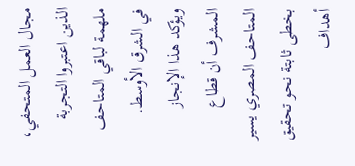مجال العمل المتحفي، الذين اعتبروا التجربة ملهمة لباقي المتاحف في الشرق الأوسط. ويؤكد هذا الإنجاز المشرف أن قطاع المتاحف المصري يسير بخطى ثابتة نحو تحقيق أهداف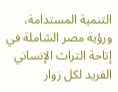التنمية المستدامة، ورؤية مصر الشاملة في إتاحة التراث الإنساني الفريد لكل زوار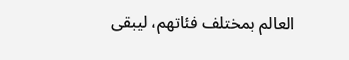العالم بمختلف فئاتهم، ليبقى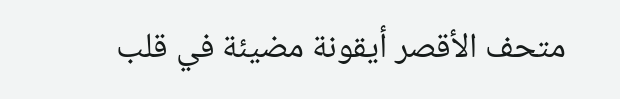متحف الأقصر أيقونة مضيئة في قلب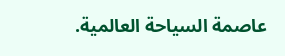عاصمة السياحة العالمية.